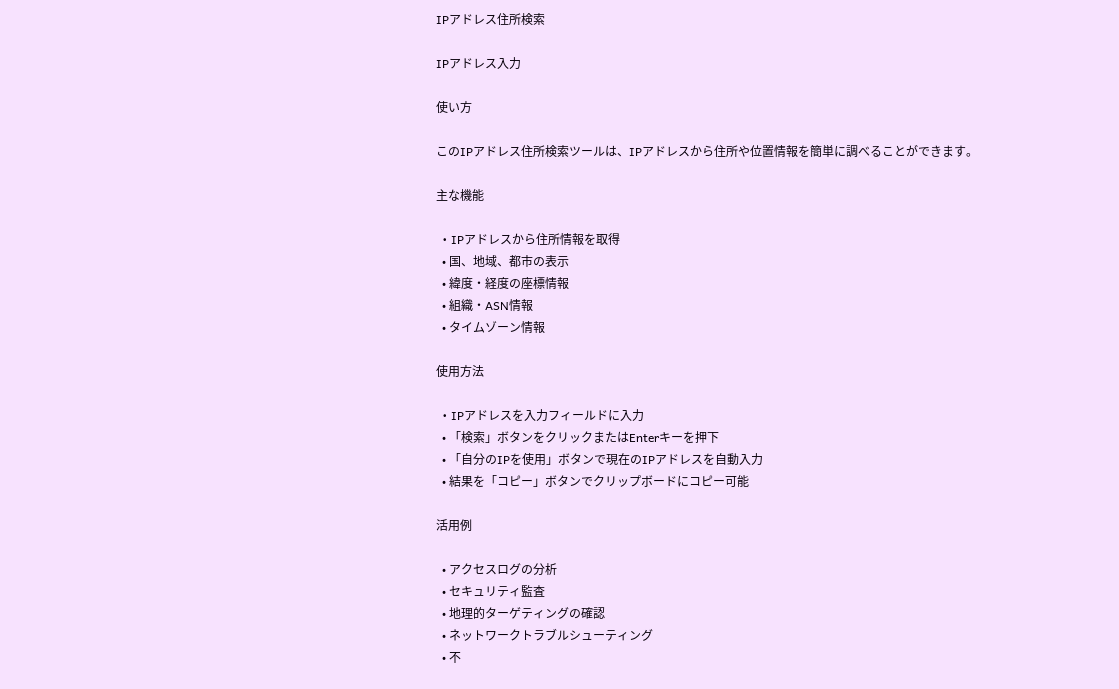IPアドレス住所検索

IPアドレス入力

使い方

このIPアドレス住所検索ツールは、IPアドレスから住所や位置情報を簡単に調べることができます。

主な機能

  • IPアドレスから住所情報を取得
  • 国、地域、都市の表示
  • 緯度・経度の座標情報
  • 組織・ASN情報
  • タイムゾーン情報

使用方法

  • IPアドレスを入力フィールドに入力
  • 「検索」ボタンをクリックまたはEnterキーを押下
  • 「自分のIPを使用」ボタンで現在のIPアドレスを自動入力
  • 結果を「コピー」ボタンでクリップボードにコピー可能

活用例

  • アクセスログの分析
  • セキュリティ監査
  • 地理的ターゲティングの確認
  • ネットワークトラブルシューティング
  • 不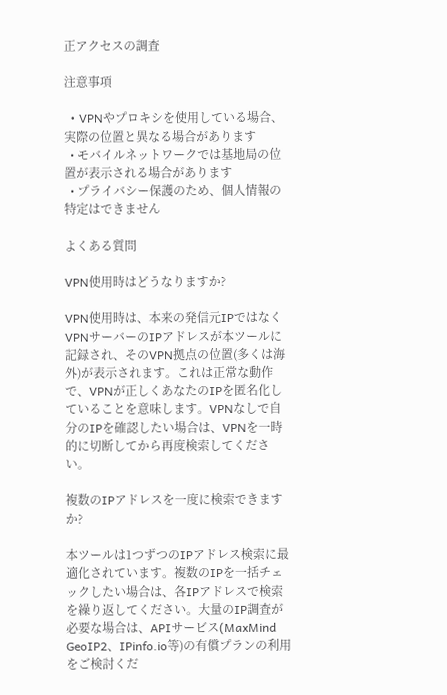正アクセスの調査

注意事項

  • VPNやプロキシを使用している場合、実際の位置と異なる場合があります
  • モバイルネットワークでは基地局の位置が表示される場合があります
  • プライバシー保護のため、個人情報の特定はできません

よくある質問

VPN使用時はどうなりますか?

VPN使用時は、本来の発信元IPではなくVPNサーバーのIPアドレスが本ツールに記録され、そのVPN拠点の位置(多くは海外)が表示されます。これは正常な動作で、VPNが正しくあなたのIPを匿名化していることを意味します。VPNなしで自分のIPを確認したい場合は、VPNを一時的に切断してから再度検索してください。

複数のIPアドレスを一度に検索できますか?

本ツールは1つずつのIPアドレス検索に最適化されています。複数のIPを一括チェックしたい場合は、各IPアドレスで検索を繰り返してください。大量のIP調査が必要な場合は、APIサービス(MaxMind GeoIP2、IPinfo.io等)の有償プランの利用をご検討くだ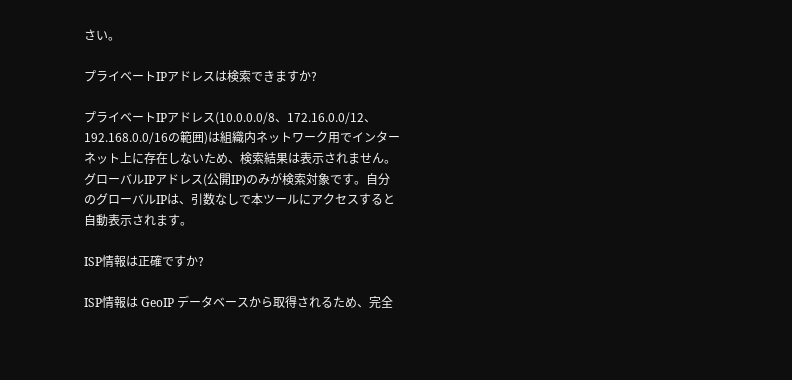さい。

プライベートIPアドレスは検索できますか?

プライベートIPアドレス(10.0.0.0/8、172.16.0.0/12、192.168.0.0/16の範囲)は組織内ネットワーク用でインターネット上に存在しないため、検索結果は表示されません。グローバルIPアドレス(公開IP)のみが検索対象です。自分のグローバルIPは、引数なしで本ツールにアクセスすると自動表示されます。

ISP情報は正確ですか?

ISP情報は GeoIP データベースから取得されるため、完全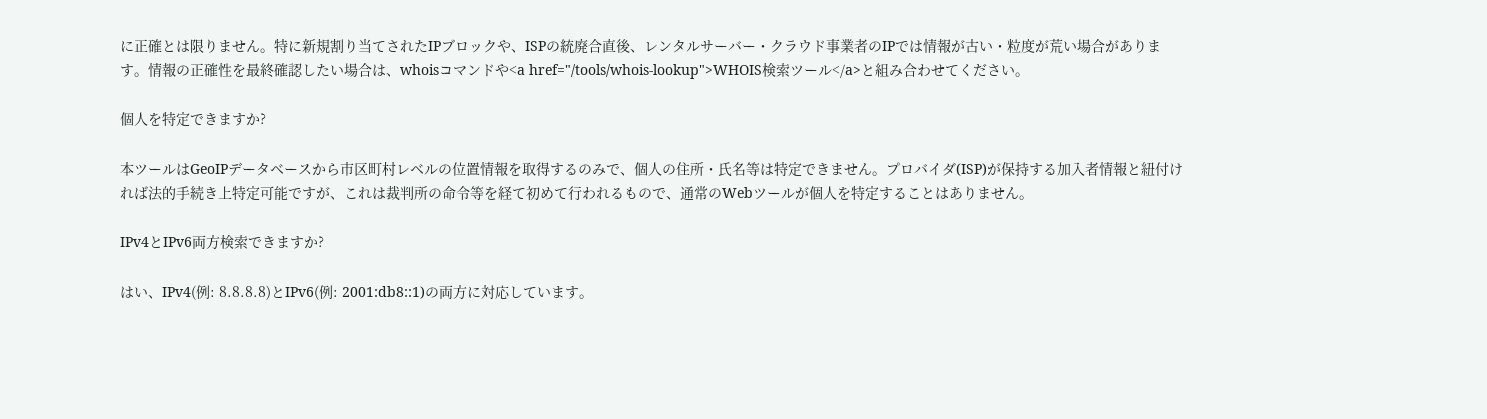に正確とは限りません。特に新規割り当てされたIPブロックや、ISPの統廃合直後、レンタルサーバー・クラウド事業者のIPでは情報が古い・粒度が荒い場合があります。情報の正確性を最終確認したい場合は、whoisコマンドや<a href="/tools/whois-lookup">WHOIS検索ツール</a>と組み合わせてください。

個人を特定できますか?

本ツールはGeoIPデータベースから市区町村レベルの位置情報を取得するのみで、個人の住所・氏名等は特定できません。プロバイダ(ISP)が保持する加入者情報と紐付ければ法的手続き上特定可能ですが、これは裁判所の命令等を経て初めて行われるもので、通常のWebツールが個人を特定することはありません。

IPv4とIPv6両方検索できますか?

はい、IPv4(例: 8.8.8.8)とIPv6(例: 2001:db8::1)の両方に対応しています。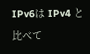IPv6は IPv4 と比べて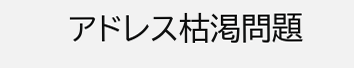アドレス枯渇問題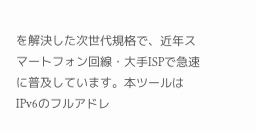を解決した次世代規格で、近年スマートフォン回線・大手ISPで急速に普及しています。本ツールはIPv6のフルアドレ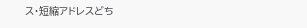ス・短縮アドレスどち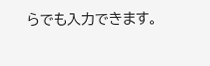らでも入力できます。